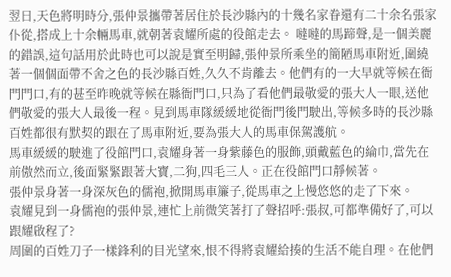翌日,天色將明時分,張仲景攜帶著居住於長沙縣內的十幾名家眷還有二十余名張家仆從,搭成上十余輛馬車,就朝著袁耀所處的役館走去。 噠噠的馬蹄聲,是一個美麗的錯誤,這句話用於此時也可以說是實至明歸,張仲景所乘坐的簡陋馬車附近,圍繞著一個個面帶不舍之色的長沙縣百姓,久久不肯離去。他們有的一大早就等候在衙門門口,有的甚至昨晚就等候在縣衙門口,只為了看他們最敬愛的張大人一眼,送他們敬愛的張大人最後一程。見到馬車隊緩緩地從衙門後門駛出,等候多時的長沙縣百姓都很有默契的跟在了馬車附近,要為張大人的馬車保駕護航。
馬車緩緩的駛進了役館門口,袁耀身著一身紫藤色的服飾,頭戴藍色的綸巾,當先在前傲然而立,後面緊緊跟著大寶,二狗,四毛三人。正在役館門口靜候著。
張仲景身著一身深灰色的儒袍,掀開馬車簾子,從馬車之上慢悠悠的走了下來。
袁耀見到一身儒袍的張仲景,連忙上前微笑著打了聲招呼:張叔,可都準備好了,可以跟耀啟程了?
周圍的百姓刀子一樣鋒利的目光望來,恨不得將袁耀給揍的生活不能自理。在他們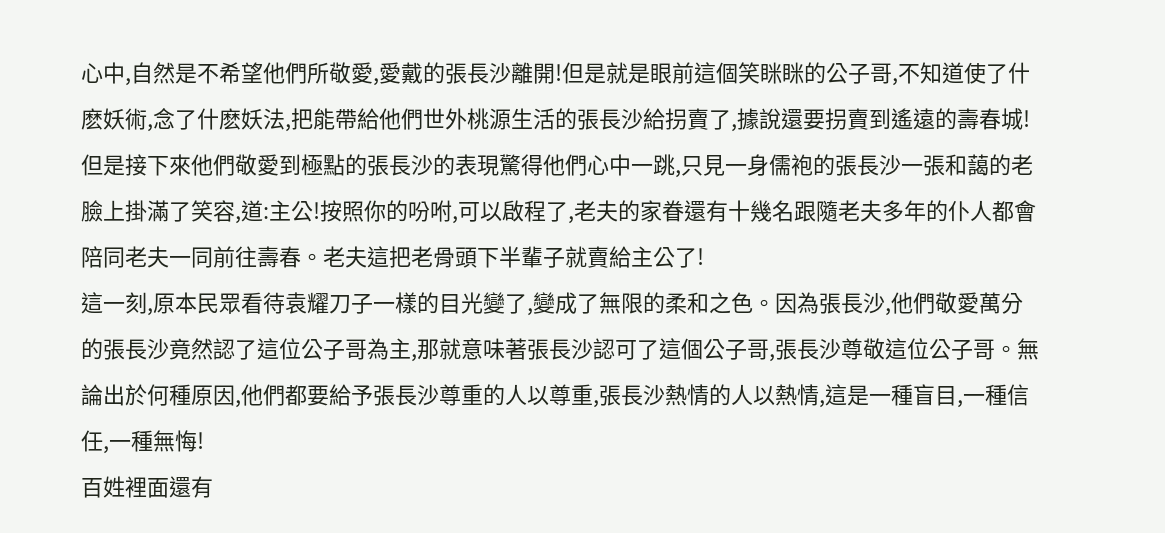心中,自然是不希望他們所敬愛,愛戴的張長沙離開!但是就是眼前這個笑眯眯的公子哥,不知道使了什麽妖術,念了什麽妖法,把能帶給他們世外桃源生活的張長沙給拐賣了,據說還要拐賣到遙遠的壽春城!
但是接下來他們敬愛到極點的張長沙的表現驚得他們心中一跳,只見一身儒袍的張長沙一張和藹的老臉上掛滿了笑容,道:主公!按照你的吩咐,可以啟程了,老夫的家眷還有十幾名跟隨老夫多年的仆人都會陪同老夫一同前往壽春。老夫這把老骨頭下半輩子就賣給主公了!
這一刻,原本民眾看待袁耀刀子一樣的目光變了,變成了無限的柔和之色。因為張長沙,他們敬愛萬分的張長沙竟然認了這位公子哥為主,那就意味著張長沙認可了這個公子哥,張長沙尊敬這位公子哥。無論出於何種原因,他們都要給予張長沙尊重的人以尊重,張長沙熱情的人以熱情,這是一種盲目,一種信任,一種無悔!
百姓裡面還有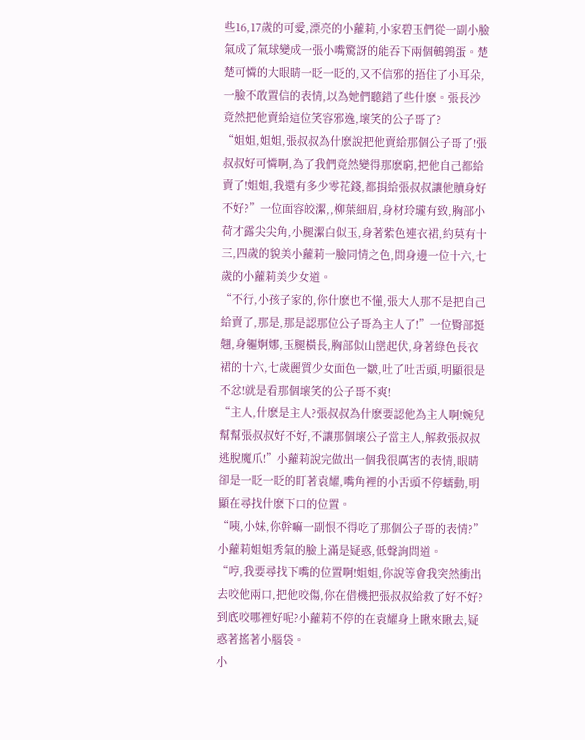些16,17歲的可愛,漂亮的小蘿莉,小家碧玉們從一副小臉氣成了氣球變成一張小嘴驚訝的能吞下兩個鵪鶉蛋。楚楚可憐的大眼睛一眨一眨的,又不信邪的捂住了小耳朵,一臉不敢置信的表情,以為她們聽錯了些什麽。張長沙竟然把他賣給這位笑容邪逸,壞笑的公子哥了?
“姐姐,姐姐,張叔叔為什麽說把他賣給那個公子哥了!張叔叔好可憐啊,為了我們竟然變得那麽窮,把他自己都給賣了!姐姐,我還有多少零花錢,都捐給張叔叔讓他贖身好不好?”一位面容皎潔,,柳葉細眉,身材玲瓏有致,胸部小荷才露尖尖角,小腿潔白似玉,身著紫色連衣裙,約莫有十三,四歲的貌美小蘿莉一臉同情之色,問身邊一位十六,七歲的小蘿莉美少女道。
“不行,小孩子家的,你什麽也不懂,張大人那不是把自己給賣了,那是,那是認那位公子哥為主人了!”一位臀部挺翹,身軀婀娜,玉腿橫長,胸部似山巒起伏,身著綠色長衣裙的十六,七歲麗質少女面色一皺,吐了吐舌頭,明顯很是不忿!就是看那個壞笑的公子哥不爽!
“主人,什麽是主人?張叔叔為什麽要認他為主人啊!婉兒幫幫張叔叔好不好,不讓那個壞公子當主人,解救張叔叔逃脫魔爪!”小蘿莉說完做出一個我很厲害的表情,眼睛卻是一眨一眨的盯著袁耀,嘴角裡的小舌頭不停蠕動,明顯在尋找什麽下口的位置。
“咦,小妹,你幹嘛一副恨不得吃了那個公子哥的表情?”小蘿莉姐姐秀氣的臉上滿是疑惑,低聲詢問道。
“哼,我要尋找下嘴的位置啊!姐姐,你說等會我突然衝出去咬他兩口,把他咬傷,你在借機把張叔叔給救了好不好?到底咬哪裡好呢?小蘿莉不停的在袁耀身上瞅來瞅去,疑惑著搖著小腦袋。
小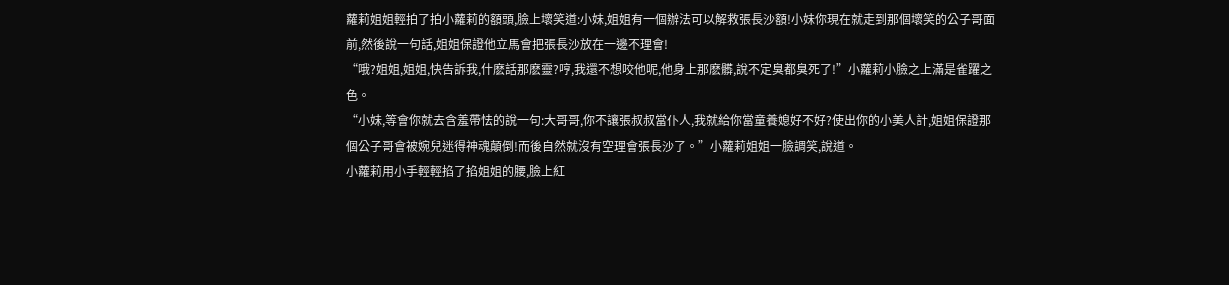蘿莉姐姐輕拍了拍小蘿莉的額頭,臉上壞笑道:小妹,姐姐有一個辦法可以解救張長沙額!小妹你現在就走到那個壞笑的公子哥面前,然後說一句話,姐姐保證他立馬會把張長沙放在一邊不理會!
“哦?姐姐,姐姐,快告訴我,什麽話那麽靈?哼,我還不想咬他呢,他身上那麽髒,說不定臭都臭死了!”小蘿莉小臉之上滿是雀躍之色。
“小妹,等會你就去含羞帶怯的說一句:大哥哥,你不讓張叔叔當仆人,我就給你當童養媳好不好?使出你的小美人計,姐姐保證那個公子哥會被婉兒迷得神魂顛倒!而後自然就沒有空理會張長沙了。”小蘿莉姐姐一臉調笑,說道。
小蘿莉用小手輕輕掐了掐姐姐的腰,臉上紅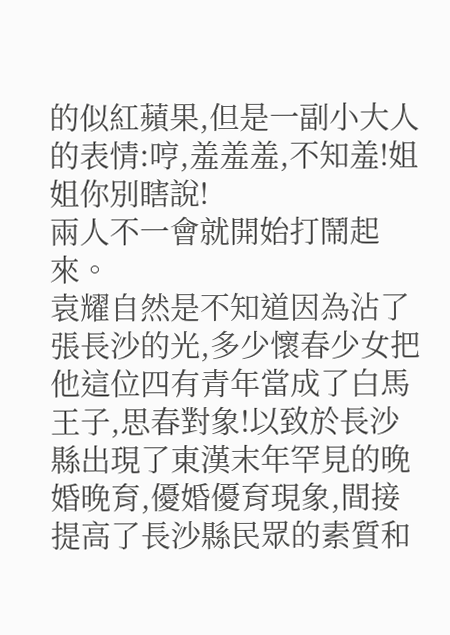的似紅蘋果,但是一副小大人的表情:哼,羞羞羞,不知羞!姐姐你別瞎說!
兩人不一會就開始打鬧起來。
袁耀自然是不知道因為沾了張長沙的光,多少懷春少女把他這位四有青年當成了白馬王子,思春對象!以致於長沙縣出現了東漢末年罕見的晚婚晚育,優婚優育現象,間接提高了長沙縣民眾的素質和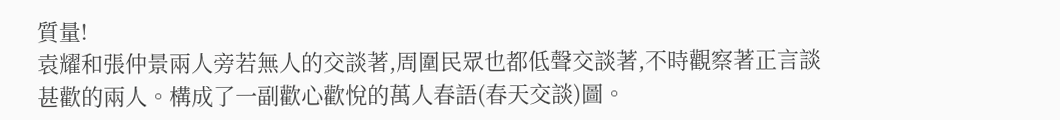質量!
袁耀和張仲景兩人旁若無人的交談著,周圍民眾也都低聲交談著,不時觀察著正言談甚歡的兩人。構成了一副歡心歡悅的萬人春語(春天交談)圖。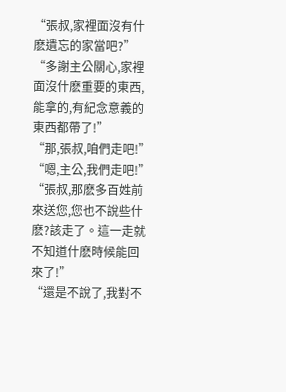“張叔,家裡面沒有什麽遺忘的家當吧?”
“多謝主公關心,家裡面沒什麽重要的東西,能拿的,有紀念意義的東西都帶了!”
“那,張叔,咱們走吧!”
“嗯,主公,我們走吧!”
“張叔,那麽多百姓前來送您,您也不說些什麽?該走了。這一走就不知道什麽時候能回來了!”
“還是不說了,我對不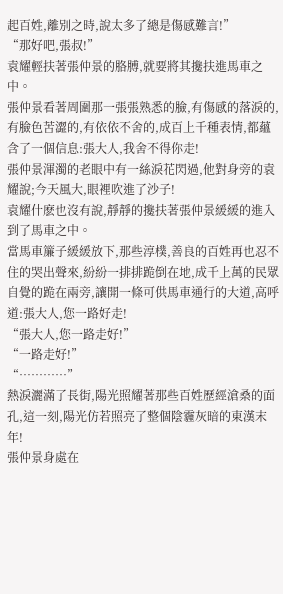起百姓,離別之時,說太多了總是傷感難言!”
“那好吧,張叔!”
袁耀輕扶著張仲景的胳膊,就要將其攙扶進馬車之中。
張仲景看著周圍那一張張熟悉的臉,有傷感的落淚的,有臉色苦澀的,有依依不舍的,成百上千種表情,都蘊含了一個信息:張大人,我舍不得你走!
張仲景渾濁的老眼中有一絲淚花閃過,他對身旁的袁耀說;今天風大,眼裡吹進了沙子!
袁耀什麽也沒有說,靜靜的攙扶著張仲景緩緩的進入到了馬車之中。
當馬車簾子緩緩放下,那些淳樸,善良的百姓再也忍不住的哭出聲來,紛紛一排排跪倒在地,成千上萬的民眾自覺的跪在兩旁,讓開一條可供馬車通行的大道,高呼道:張大人,您一路好走!
“張大人,您一路走好!”
“一路走好!”
“…………”
熱淚灑滿了長街,陽光照耀著那些百姓歷經滄桑的面孔,這一刻,陽光仿若照亮了整個陰霾灰暗的東漢末年!
張仲景身處在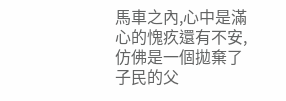馬車之內,心中是滿心的愧疚還有不安,仿佛是一個拋棄了子民的父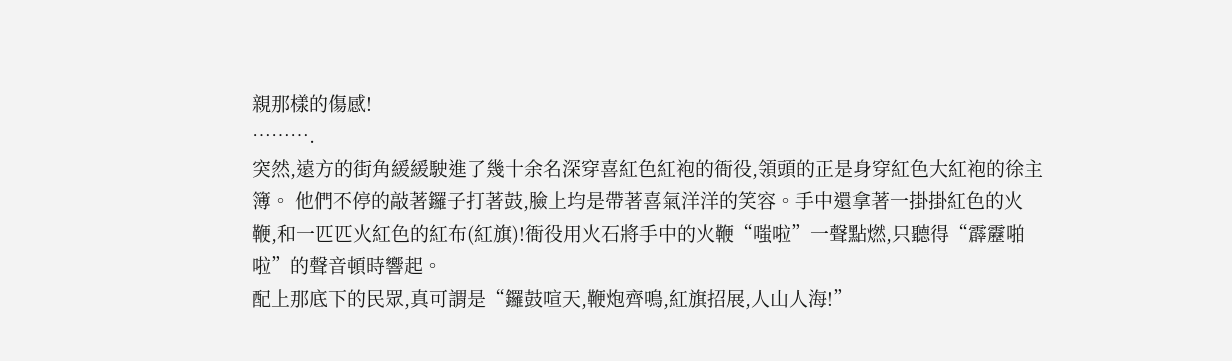親那樣的傷感!
……….
突然,遠方的街角緩緩駛進了幾十余名深穿喜紅色紅袍的衙役,領頭的正是身穿紅色大紅袍的徐主簿。 他們不停的敲著鑼子打著鼓,臉上均是帶著喜氣洋洋的笑容。手中還拿著一掛掛紅色的火鞭,和一匹匹火紅色的紅布(紅旗)!衙役用火石將手中的火鞭“嗤啦”一聲點燃,只聽得“霹靂啪啦”的聲音頓時響起。
配上那底下的民眾,真可謂是“鑼鼓喧天,鞭炮齊鳴,紅旗招展,人山人海!”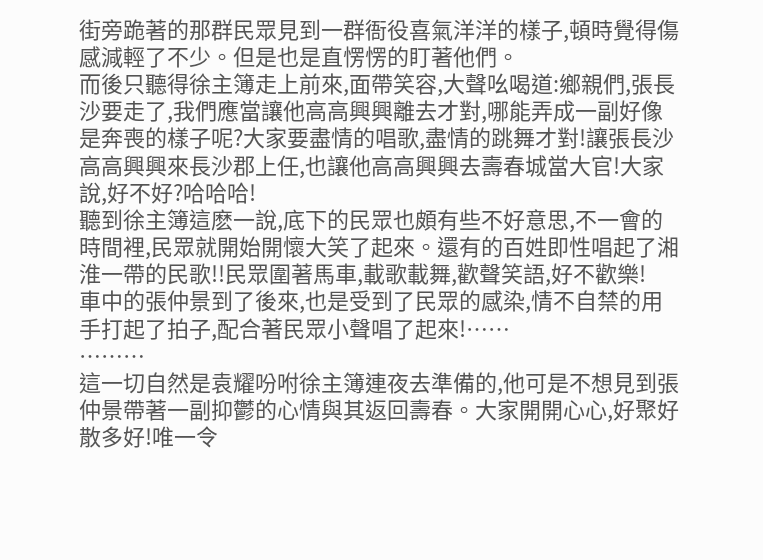街旁跪著的那群民眾見到一群衙役喜氣洋洋的樣子,頓時覺得傷感減輕了不少。但是也是直愣愣的盯著他們。
而後只聽得徐主簿走上前來,面帶笑容,大聲吆喝道:鄉親們,張長沙要走了,我們應當讓他高高興興離去才對,哪能弄成一副好像是奔喪的樣子呢?大家要盡情的唱歌,盡情的跳舞才對!讓張長沙高高興興來長沙郡上任,也讓他高高興興去壽春城當大官!大家說,好不好?哈哈哈!
聽到徐主簿這麽一說,底下的民眾也頗有些不好意思,不一會的時間裡,民眾就開始開懷大笑了起來。還有的百姓即性唱起了湘淮一帶的民歌!!民眾圍著馬車,載歌載舞,歡聲笑語,好不歡樂!
車中的張仲景到了後來,也是受到了民眾的感染,情不自禁的用手打起了拍子,配合著民眾小聲唱了起來!……
………
這一切自然是袁耀吩咐徐主簿連夜去準備的,他可是不想見到張仲景帶著一副抑鬱的心情與其返回壽春。大家開開心心,好聚好散多好!唯一令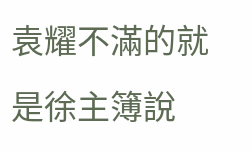袁耀不滿的就是徐主簿說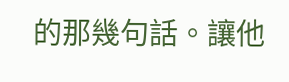的那幾句話。讓他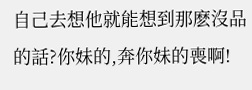自己去想他就能想到那麽沒品的話?你妹的,奔你妹的喪啊!